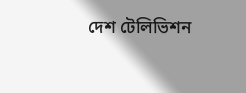দেশ টেলিভিশন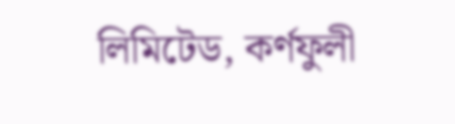লিমিটেড, কর্ণফুলী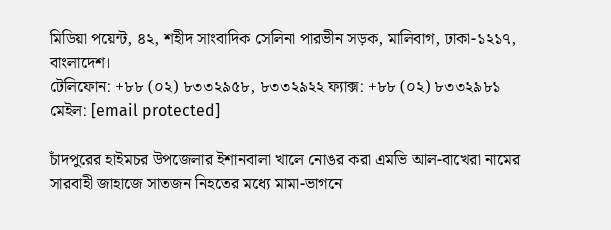মিডিয়া পয়েন্ট, ৪২, শহীদ সাংবাদিক সেলিনা পারভীন সড়ক, মালিবাগ, ঢাকা-১২১৭, বাংলাদেশ।
টেলিফোন: +৮৮ (০২) ৮৩৩২৯৫৮, ৮৩৩২৯২২ ফ্যাক্স: +৮৮ (০২) ৮৩৩২৯৮১ মেইল: [email protected]

চাঁদপুরের হাইমচর উপজেলার ইশানবালা খালে নোঙর করা এমভি আল-বাখেরা নামের সারবাহী জাহাজে সাতজন নিহতের মধ্যে মামা-ভাগনে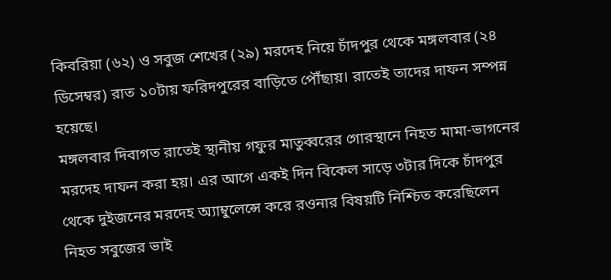কিবরিয়া (৬২) ও সবুজ শেখের (২৯) মরদেহ নিয়ে চাঁদপুর থেকে মঙ্গলবার (২৪ ডিসেম্বর) রাত ১০টায় ফরিদপুরের বাড়িতে পৌঁছায়। রাতেই তাদের দাফন সম্পন্ন হয়েছে।
মঙ্গলবার দিবাগত রাতেই স্থানীয় গফুর মাতুব্বরের গোরস্থানে নিহত মামা-ভাগনের মরদেহ দাফন করা হয়। এর আগে একই দিন বিকেল সাড়ে ৩টার দিকে চাঁদপুর থেকে দুইজনের মরদেহ অ্যাম্বুলেন্সে করে রওনার বিষয়টি নিশ্চিত করেছিলেন নিহত সবুজের ভাই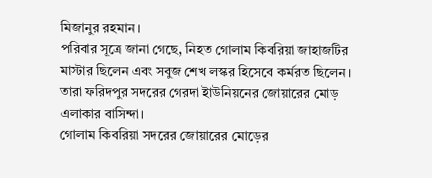মিজানুর রহমান।
পরিবার সূত্রে জানা গেছে, নিহত গোলাম কিবরিয়া জাহাজটির মাস্টার ছিলেন এবং সবুজ শেখ লস্কর হিসেবে কর্মরত ছিলেন। তারা ফরিদপুর সদরের গেরদা ইাউনিয়নের জোয়ারের মোড় এলাকার বাসিন্দা।
গোলাম কিবরিয়া সদরের জোয়ারের মোড়ের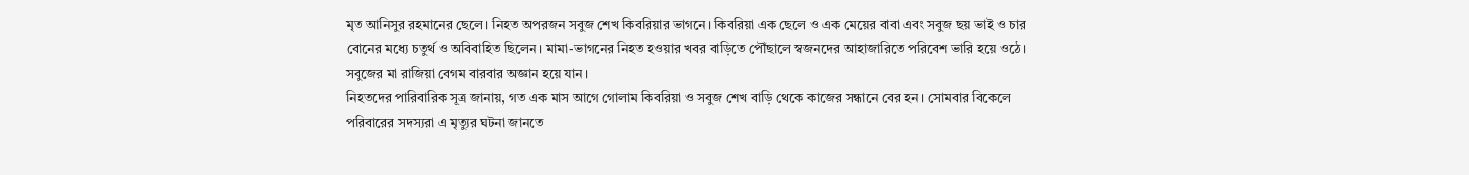মৃত আনিসুর রহমানের ছেলে। নিহত অপরজন সবুজ শেখ কিবরিয়ার ভাগনে। কিবরিয়া এক ছেলে ও এক মেয়ের বাবা এবং সবুজ ছয় ভাই ও চার বোনের মধ্যে চতুর্থ ও অবিবাহিত ছিলেন। মামা-ভাগনের নিহত হওয়ার খবর বাড়িতে পৌঁছালে স্বজনদের আহাজারিতে পরিবেশ ভারি হয়ে ওঠে। সবুজের মা রাজিয়া বেগম বারবার অজ্ঞান হয়ে যান।
নিহতদের পারিবারিক সূত্র জানায়, গত এক মাস আগে গোলাম কিবরিয়া ও সবুজ শেখ বাড়ি থেকে কাজের সন্ধানে বের হন। সোমবার বিকেলে পরিবারের সদস্যরা এ মৃত্যুর ঘটনা জানতে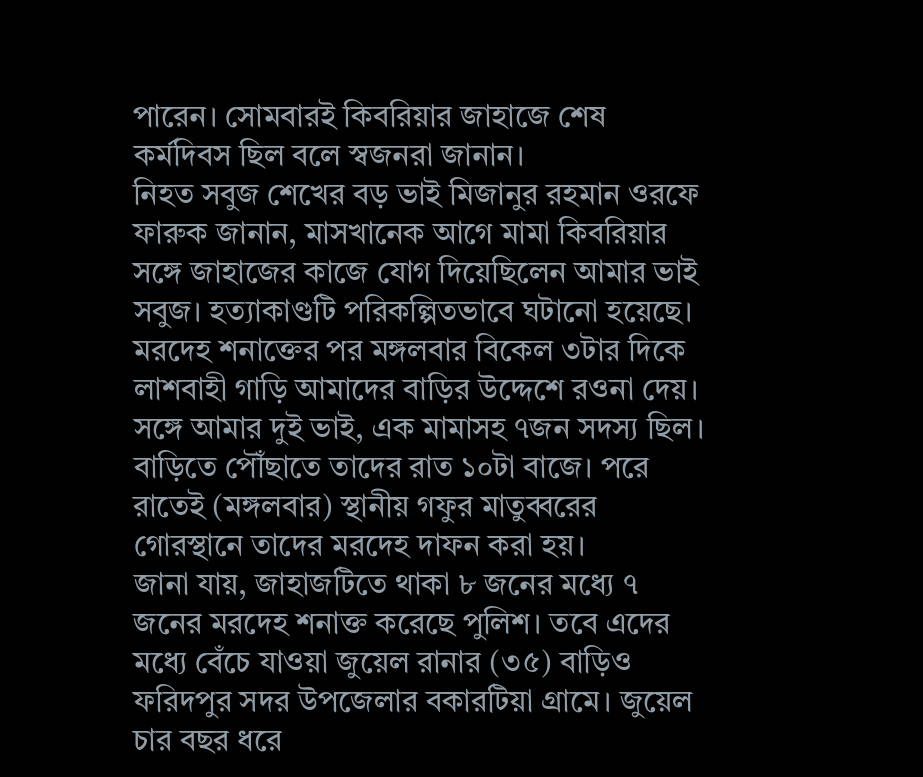পারেন। সোমবারই কিবরিয়ার জাহাজে শেষ কর্মদিবস ছিল বলে স্বজনরা জানান।
নিহত সবুজ শেখের বড় ভাই মিজানুর রহমান ওরফে ফারুক জানান, মাসখানেক আগে মামা কিবরিয়ার সঙ্গে জাহাজের কাজে যোগ দিয়েছিলেন আমার ভাই সবুজ। হত্যাকাণ্ডটি পরিকল্পিতভাবে ঘটানো হয়েছে। মরদেহ শনাক্তের পর মঙ্গলবার বিকেল ৩টার দিকে লাশবাহী গাড়ি আমাদের বাড়ির উদ্দেশে রওনা দেয়। সঙ্গে আমার দুই ভাই, এক মামাসহ ৭জন সদস্য ছিল। বাড়িতে পৌঁছাতে তাদের রাত ১০টা বাজে। পরে রাতেই (মঙ্গলবার) স্থানীয় গফুর মাতুব্বরের গোরস্থানে তাদের মরদেহ দাফন করা হয়।
জানা যায়, জাহাজটিতে থাকা ৮ জনের মধ্যে ৭ জনের মরদেহ শনাক্ত করেছে পুলিশ। তবে এদের মধ্যে বেঁচে যাওয়া জুয়েল রানার (৩৫) বাড়িও ফরিদপুর সদর উপজেলার বকারটিয়া গ্রামে। জুয়েল চার বছর ধরে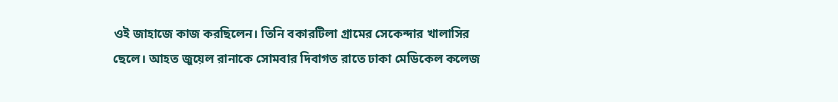ওই জাহাজে কাজ করছিলেন। তিনি বকারটিলা গ্রামের সেকেন্দার খালাসির ছেলে। আহত জুয়েল রানাকে সোমবার দিবাগত রাতে ঢাকা মেডিকেল কলেজ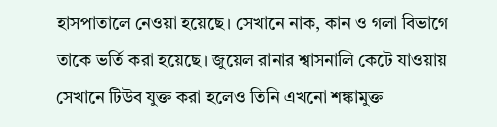হাসপাতালে নেওয়া হয়েছে। সেখানে নাক, কান ও গলা বিভাগে তাকে ভর্তি করা হয়েছে। জুয়েল রানার শ্বাসনালি কেটে যাওয়ায় সেখানে টিউব যুক্ত করা হলেও তিনি এখনো শঙ্কামুক্ত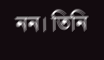নন। তিনি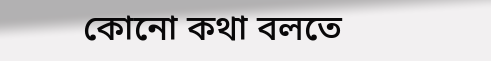কোনো কথা বলতে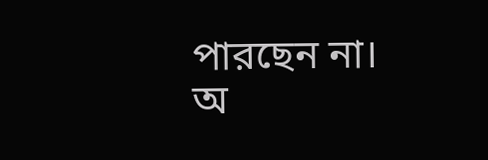পারছেন না।
অ